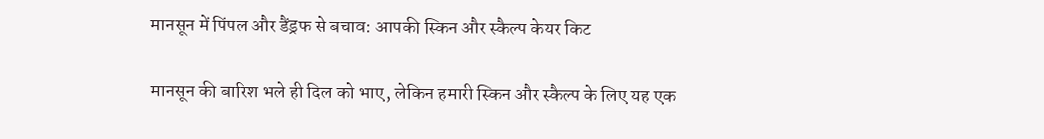मानसून में पिंपल और डैंड्रफ से बचाव: आपकी स्किन और स्कैल्प केयर किट

मानसून की बारिश भले ही दिल को भाए, लेकिन हमारी स्किन और स्कैल्प के लिए यह एक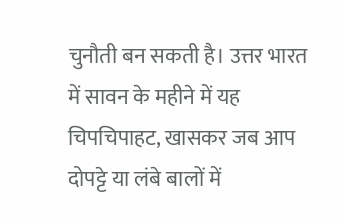चुनौती बन सकती है। उत्तर भारत में सावन के महीने में यह चिपचिपाहट, खासकर जब आप दोपट्टे या लंबे बालों में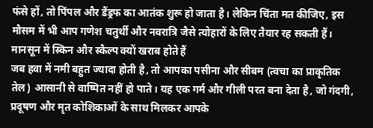फंसे हों, तो पिंपल और डैंड्रफ का आतंक शुरू हो जाता है। लेकिन चिंता मत कीजिए, इस मौसम में भी आप गणेश चतुर्थी और नवरात्रि जैसे त्योहारों के लिए तैयार रह सकती हैं।
मानसून में स्किन और स्कैल्प क्यों खराब होते हैं
जब हवा में नमी बहुत ज्यादा होती है, तो आपका पसीना और सीबम (त्वचा का प्राकृतिक तेल) आसानी से वाष्पित नहीं हो पाते। यह एक गर्म और गीली परत बना देता है, जो गंदगी, प्रदूषण और मृत कोशिकाओं के साथ मिलकर आपके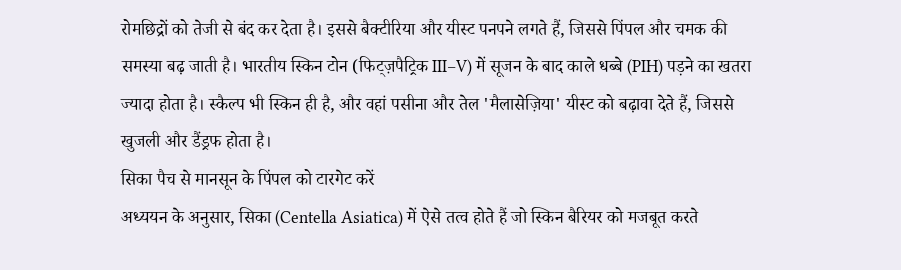रोमछिद्रों को तेजी से बंद कर देता है। इससे बैक्टीरिया और यीस्ट पनपने लगते हैं, जिससे पिंपल और चमक की समस्या बढ़ जाती है। भारतीय स्किन टोन (फिट्ज़पैट्रिक III–V) में सूजन के बाद काले धब्बे (PIH) पड़ने का खतरा ज्यादा होता है। स्कैल्प भी स्किन ही है, और वहां पसीना और तेल 'मैलासेज़िया' यीस्ट को बढ़ावा देते हैं, जिससे खुजली और डैंड्रफ होता है।
सिका पैच से मानसून के पिंपल को टारगेट करें
अध्ययन के अनुसार, सिका (Centella Asiatica) में ऐसे तत्व होते हैं जो स्किन बैरियर को मजबूत करते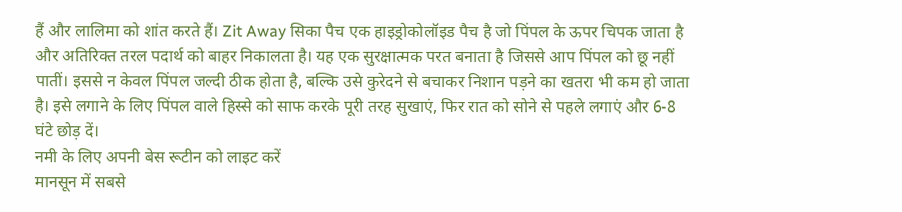हैं और लालिमा को शांत करते हैं। Zit Away सिका पैच एक हाइड्रोकोलॉइड पैच है जो पिंपल के ऊपर चिपक जाता है और अतिरिक्त तरल पदार्थ को बाहर निकालता है। यह एक सुरक्षात्मक परत बनाता है जिससे आप पिंपल को छू नहीं पातीं। इससे न केवल पिंपल जल्दी ठीक होता है, बल्कि उसे कुरेदने से बचाकर निशान पड़ने का खतरा भी कम हो जाता है। इसे लगाने के लिए पिंपल वाले हिस्से को साफ करके पूरी तरह सुखाएं, फिर रात को सोने से पहले लगाएं और 6-8 घंटे छोड़ दें।
नमी के लिए अपनी बेस रूटीन को लाइट करें
मानसून में सबसे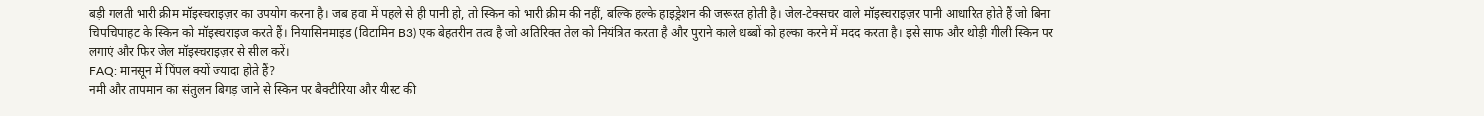बड़ी गलती भारी क्रीम मॉइस्चराइज़र का उपयोग करना है। जब हवा में पहले से ही पानी हो, तो स्किन को भारी क्रीम की नहीं, बल्कि हल्के हाइड्रेशन की जरूरत होती है। जेल-टेक्सचर वाले मॉइस्चराइज़र पानी आधारित होते हैं जो बिना चिपचिपाहट के स्किन को मॉइस्चराइज करते हैं। नियासिनमाइड (विटामिन B3) एक बेहतरीन तत्व है जो अतिरिक्त तेल को नियंत्रित करता है और पुराने काले धब्बों को हल्का करने में मदद करता है। इसे साफ और थोड़ी गीली स्किन पर लगाएं और फिर जेल मॉइस्चराइज़र से सील करें।
FAQ: मानसून में पिंपल क्यों ज्यादा होते हैं?
नमी और तापमान का संतुलन बिगड़ जाने से स्किन पर बैक्टीरिया और यीस्ट की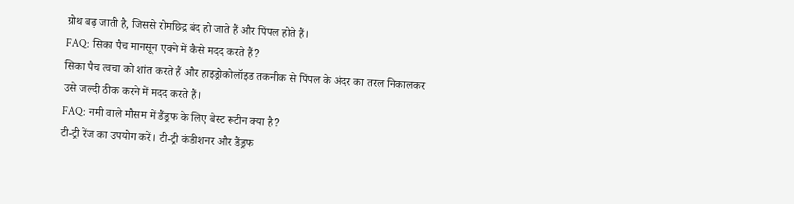ग्रोथ बढ़ जाती है, जिससे रोमछिद्र बंद हो जाते हैं और पिंपल होते हैं।
FAQ: सिका पैच मानसून एक्ने में कैसे मदद करते हैं?
सिका पैच त्वचा को शांत करते हैं और हाइड्रोकोलॉइड तकनीक से पिंपल के अंदर का तरल निकालकर उसे जल्दी ठीक करने में मदद करते हैं।
FAQ: नमी वाले मौसम में डैंड्रफ के लिए बेस्ट रूटीन क्या है?
टी-ट्री रेंज का उपयोग करें। टी-ट्री कंडीशनर और डैंड्रफ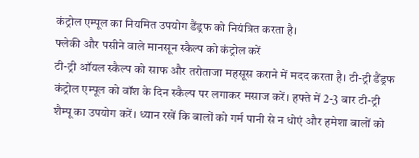कंट्रोल एम्पूल का नियमित उपयोग डैंड्रफ को नियंत्रित करता है।
फ्लेकी और पसीने वाले मानसून स्कैल्प को कंट्रोल करें
टी-ट्री ऑयल स्कैल्प को साफ और तरोताजा महसूस कराने में मदद करता है। टी-ट्री डैंड्रफ कंट्रोल एम्पूल को वॉश के दिन स्कैल्प पर लगाकर मसाज करें। हफ्ते में 2-3 बार टी-ट्री शैम्पू का उपयोग करें। ध्यान रखें कि बालों को गर्म पानी से न धोएं और हमेशा बालों को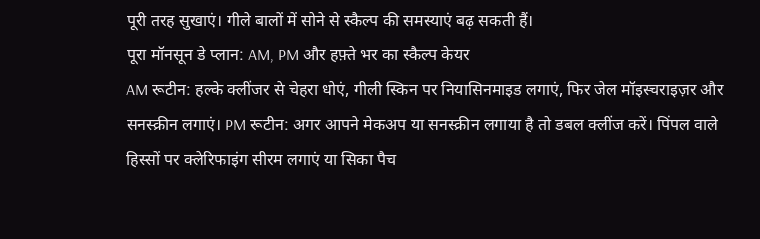पूरी तरह सुखाएं। गीले बालों में सोने से स्कैल्प की समस्याएं बढ़ सकती हैं।
पूरा मॉनसून डे प्लान: AM, PM और हफ़्ते भर का स्कैल्प केयर
AM रूटीन: हल्के क्लींजर से चेहरा धोएं, गीली स्किन पर नियासिनमाइड लगाएं, फिर जेल मॉइस्चराइज़र और सनस्क्रीन लगाएं। PM रूटीन: अगर आपने मेकअप या सनस्क्रीन लगाया है तो डबल क्लींज करें। पिंपल वाले हिस्सों पर क्लेरिफाइंग सीरम लगाएं या सिका पैच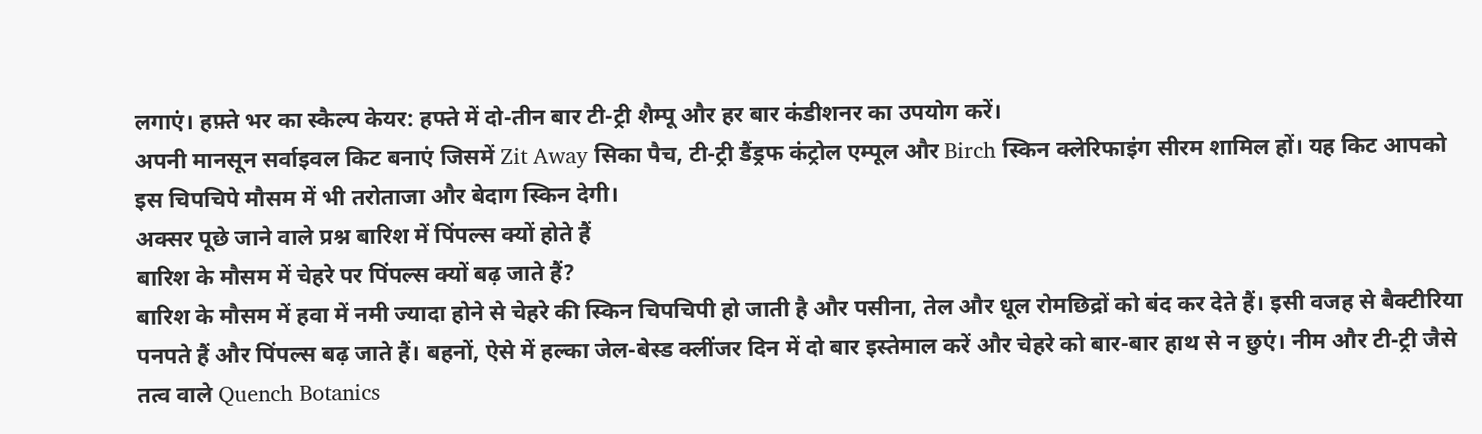लगाएं। हफ़्ते भर का स्कैल्प केयर: हफ्ते में दो-तीन बार टी-ट्री शैम्पू और हर बार कंडीशनर का उपयोग करें।
अपनी मानसून सर्वाइवल किट बनाएं जिसमें Zit Away सिका पैच, टी-ट्री डैंड्रफ कंट्रोल एम्पूल और Birch स्किन क्लेरिफाइंग सीरम शामिल हों। यह किट आपको इस चिपचिपे मौसम में भी तरोताजा और बेदाग स्किन देगी।
अक्सर पूछे जाने वाले प्रश्न बारिश में पिंपल्स क्यों होते हैं
बारिश के मौसम में चेहरे पर पिंपल्स क्यों बढ़ जाते हैं?
बारिश के मौसम में हवा में नमी ज्यादा होने से चेहरे की स्किन चिपचिपी हो जाती है और पसीना, तेल और धूल रोमछिद्रों को बंद कर देते हैं। इसी वजह से बैक्टीरिया पनपते हैं और पिंपल्स बढ़ जाते हैं। बहनों, ऐसे में हल्का जेल-बेस्ड क्लींजर दिन में दो बार इस्तेमाल करें और चेहरे को बार-बार हाथ से न छुएं। नीम और टी-ट्री जैसे तत्व वाले Quench Botanics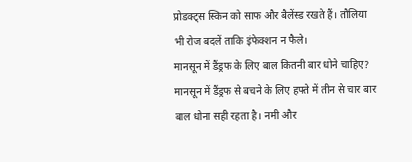प्रोडक्ट्स स्किन को साफ और बैलेंस्ड रखते हैं। तौलिया भी रोज बदलें ताकि इंफेक्शन न फैले।
मानसून में डैंड्रफ के लिए बाल कितनी बार धोने चाहिए?
मानसून में डैंड्रफ से बचने के लिए हफ्ते में तीन से चार बार बाल धोना सही रहता है। नमी और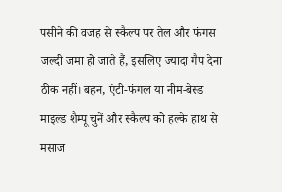पसीने की वजह से स्कैल्प पर तेल और फंगस जल्दी जमा हो जाते हैं, इसलिए ज्यादा गैप देना ठीक नहीं। बहन, एंटी-फंगल या नीम-बेस्ड माइल्ड शैम्पू चुनें और स्कैल्प को हल्के हाथ से मसाज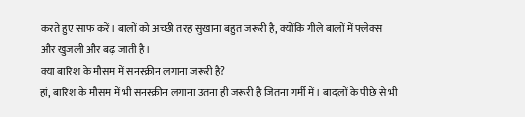करते हुए साफ करें। बालों को अच्छी तरह सुखाना बहुत जरूरी है, क्योंकि गीले बालों में फ्लेक्स और खुजली और बढ़ जाती है।
क्या बारिश के मौसम में सनस्क्रीन लगाना जरूरी है?
हां, बारिश के मौसम में भी सनस्क्रीन लगाना उतना ही जरूरी है जितना गर्मी में। बादलों के पीछे से भी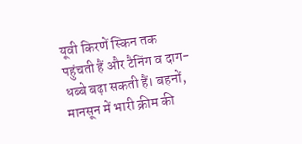यूवी किरणें स्किन तक पहुंचती हैं और टैनिंग व दाग-धब्बे बढ़ा सकती हैं। बहनों, मानसून में भारी क्रीम की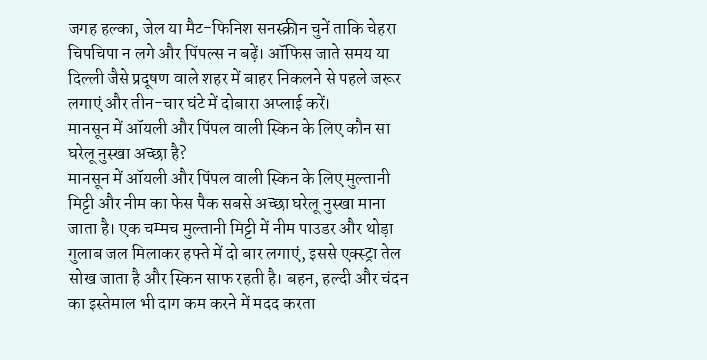जगह हल्का, जेल या मैट-फिनिश सनस्क्रीन चुनें ताकि चेहरा चिपचिपा न लगे और पिंपल्स न बढ़ें। ऑफिस जाते समय या दिल्ली जैसे प्रदूषण वाले शहर में बाहर निकलने से पहले जरूर लगाएं और तीन-चार घंटे में दोबारा अप्लाई करें।
मानसून में ऑयली और पिंपल वाली स्किन के लिए कौन सा घरेलू नुस्खा अच्छा है?
मानसून में ऑयली और पिंपल वाली स्किन के लिए मुल्तानी मिट्टी और नीम का फेस पैक सबसे अच्छा घरेलू नुस्खा माना जाता है। एक चम्मच मुल्तानी मिट्टी में नीम पाउडर और थोड़ा गुलाब जल मिलाकर हफ्ते में दो बार लगाएं, इससे एक्स्ट्रा तेल सोख जाता है और स्किन साफ रहती है। बहन, हल्दी और चंदन का इस्तेमाल भी दाग कम करने में मदद करता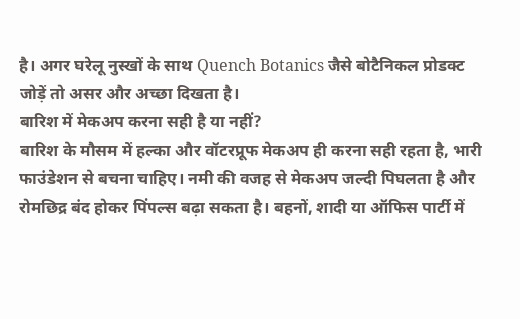है। अगर घरेलू नुस्खों के साथ Quench Botanics जैसे बोटैनिकल प्रोडक्ट जोड़ें तो असर और अच्छा दिखता है।
बारिश में मेकअप करना सही है या नहीं?
बारिश के मौसम में हल्का और वॉटरप्रूफ मेकअप ही करना सही रहता है, भारी फाउंडेशन से बचना चाहिए। नमी की वजह से मेकअप जल्दी पिघलता है और रोमछिद्र बंद होकर पिंपल्स बढ़ा सकता है। बहनों, शादी या ऑफिस पार्टी में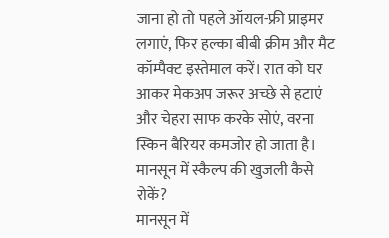जाना हो तो पहले ऑयल-फ्री प्राइमर लगाएं, फिर हल्का बीबी क्रीम और मैट कॉम्पैक्ट इस्तेमाल करें। रात को घर आकर मेकअप जरूर अच्छे से हटाएं और चेहरा साफ करके सोएं, वरना स्किन बैरियर कमजोर हो जाता है।
मानसून में स्कैल्प की खुजली कैसे रोकें?
मानसून में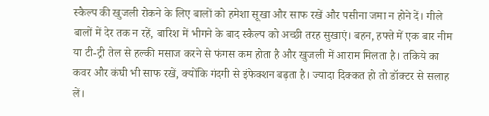स्कैल्प की खुजली रोकने के लिए बालों को हमेशा सूखा और साफ रखें और पसीना जमा न होने दें। गीले बालों में देर तक न रहें, बारिश में भीगने के बाद स्कैल्प को अच्छी तरह सुखाएं। बहन, हफ्ते में एक बार नीम या टी-ट्री तेल से हल्की मसाज करने से फंगस कम होता है और खुजली में आराम मिलता है। तकिये का कवर और कंघी भी साफ रखें, क्योंकि गंदगी से इंफेक्शन बढ़ता है। ज्यादा दिक्कत हो तो डॉक्टर से सलाह लें।